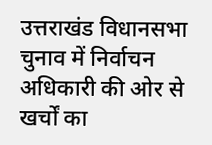उत्तराखंड विधानसभा चुनाव में निर्वाचन अधिकारी की ओर से खर्चों का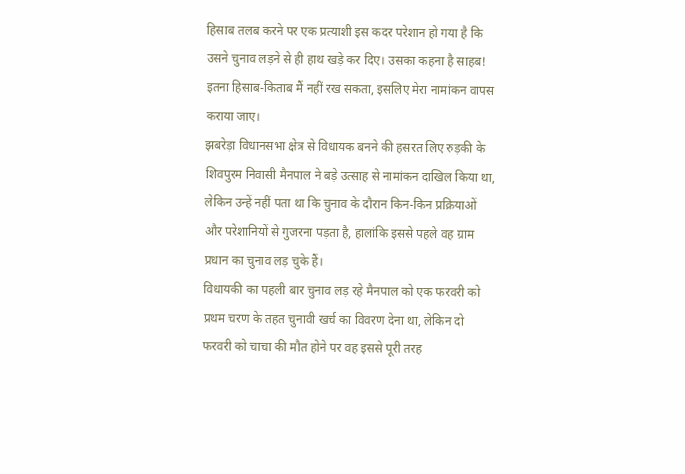हिसाब तलब करने पर एक प्रत्याशी इस कदर परेशान हो गया है कि उसने चुनाव लड़ने से ही हाथ खड़े कर दिए। उसका कहना है साहब! इतना हिसाब-किताब मैं नहीं रख सकता, इसलिए मेरा नामांकन वापस कराया जाए।
झबरेड़ा विधानसभा क्षेत्र से विधायक बनने की हसरत लिए रुड़की के शिवपुरम निवासी मैनपाल ने बड़े उत्साह से नामांकन दाखिल किया था, लेकिन उन्हें नहीं पता था कि चुनाव के दौरान किन-किन प्रक्रियाओं और परेशानियों से गुजरना पड़ता है, हालांकि इससे पहले वह ग्राम प्रधान का चुनाव लड़ चुके हैं।
विधायकी का पहली बार चुनाव लड़ रहे मैनपाल को एक फरवरी को प्रथम चरण के तहत चुनावी खर्च का विवरण देना था, लेकिन दो फरवरी को चाचा की मौत होने पर वह इससे पूरी तरह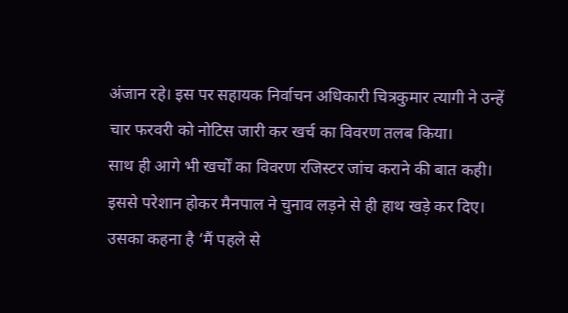अंजान रहे। इस पर सहायक निर्वाचन अधिकारी चित्रकुमार त्यागी ने उन्हें चार फरवरी को नोटिस जारी कर खर्च का विवरण तलब किया।
साथ ही आगे भी खर्चों का विवरण रजिस्टर जांच कराने की बात कही। इससे परेशान होकर मैनपाल ने चुनाव लड़ने से ही हाथ खड़े कर दिए। उसका कहना है ‘मैं पहले से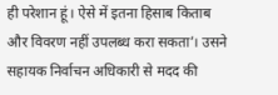ही परेशान हूं। ऐसे में इतना हिसाब किताब और विवरण नहीं उपलब्ध करा सकता’। उसने सहायक निर्वाचन अधिकारी से मदद की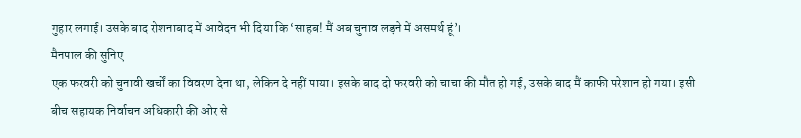गुहार लगाई। उसके बाद रोशनाबाद में आवेदन भी दिया कि ‘साहब! मैं अब चुनाव लड़ने में असमर्थ हूं’।
मैनपाल की सुनिए
एक फरवरी को चुनावी खर्चों का विवरण देना था, लेकिन दे नहीं पाया। इसके बाद दो फरवरी को चाचा की मौत हो गई, उसके बाद मैं काफी परेशान हो गया। इसी बीच सहायक निर्वाचन अधिकारी की ओर से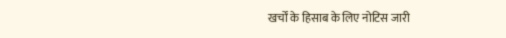खर्चों के हिसाब के लिए नोटिस जारी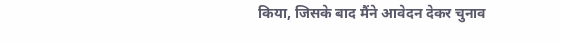किया, जिसके बाद मैंने आवेदन देकर चुनाव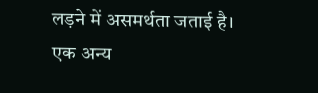लड़ने में असमर्थता जताई है।
एक अन्य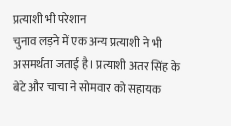प्रत्याशी भी परेशान
चुनाव लड़ने में एक अन्य प्रत्याशी ने भी असमर्थता जताई है। प्रत्याशी अतर सिंह के बेटे और चाचा ने सोमवार को सहायक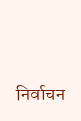निर्वाचन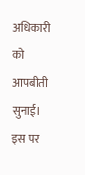अधिकारी को आपबीती सुनाई। इस पर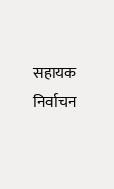सहायक निर्वाचन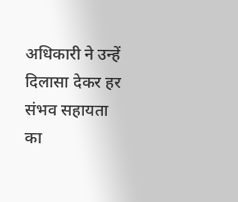अधिकारी ने उन्हें दिलासा देकर हर संभव सहायता का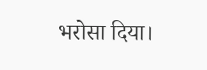भरोसा दिया।